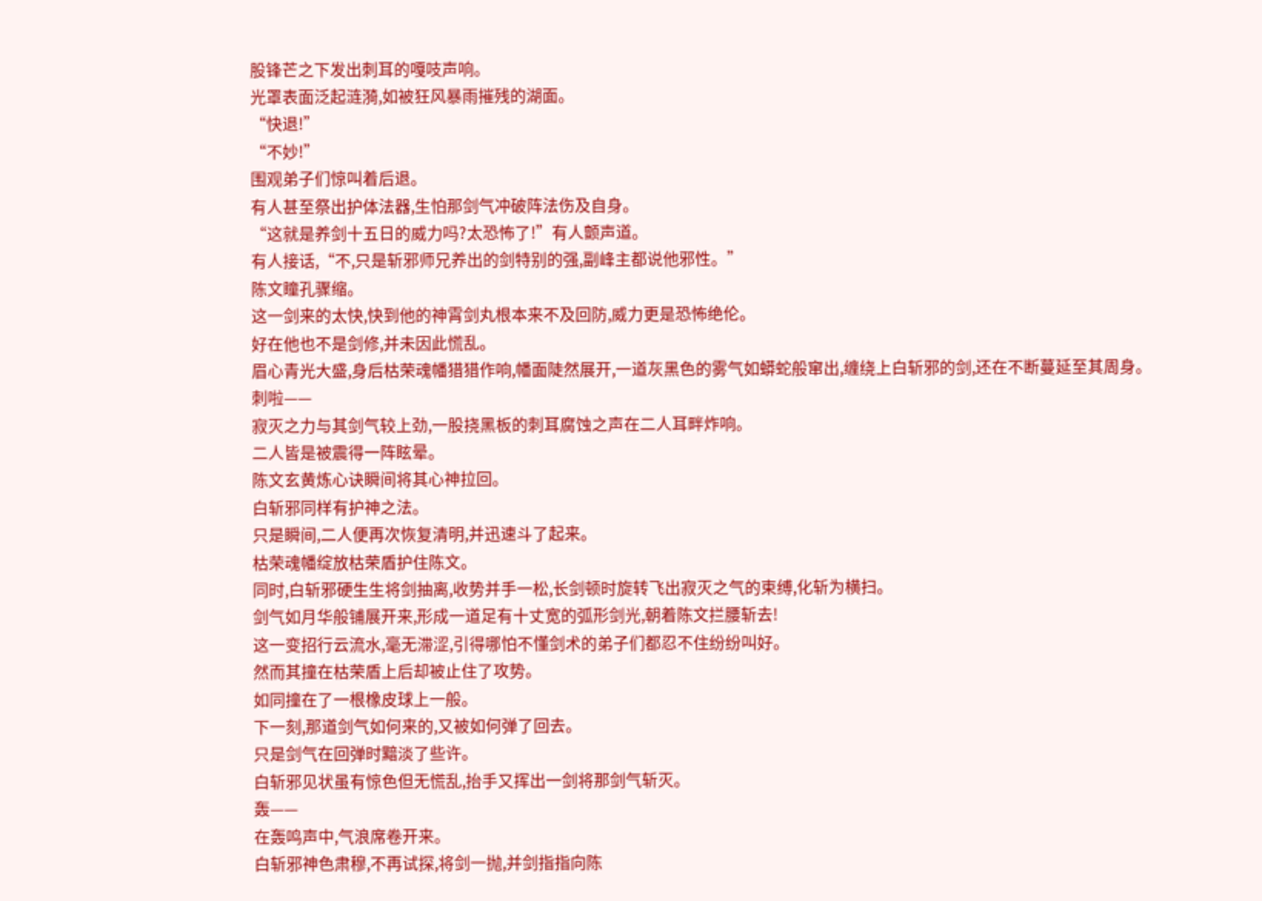股锋芒之下发出刺耳的嘎吱声响。
光罩表面泛起涟漪,如被狂风暴雨摧残的湖面。
“快退!”
“不妙!”
围观弟子们惊叫着后退。
有人甚至祭出护体法器,生怕那剑气冲破阵法伤及自身。
“这就是养剑十五日的威力吗?太恐怖了!”有人颤声道。
有人接话,“不,只是斩邪师兄养出的剑特别的强,副峰主都说他邪性。”
陈文瞳孔骤缩。
这一剑来的太快,快到他的神霄剑丸根本来不及回防,威力更是恐怖绝伦。
好在他也不是剑修,并未因此慌乱。
眉心青光大盛,身后枯荣魂幡猎猎作响,幡面陡然展开,一道灰黑色的雾气如蟒蛇般窜出,缠绕上白斩邪的剑,还在不断蔓延至其周身。
刺啦——
寂灭之力与其剑气较上劲,一股挠黑板的刺耳腐蚀之声在二人耳畔炸响。
二人皆是被震得一阵眩晕。
陈文玄黄炼心诀瞬间将其心神拉回。
白斩邪同样有护神之法。
只是瞬间,二人便再次恢复清明,并迅速斗了起来。
枯荣魂幡绽放枯荣盾护住陈文。
同时,白斩邪硬生生将剑抽离,收势并手一松,长剑顿时旋转飞出寂灭之气的束缚,化斩为横扫。
剑气如月华般铺展开来,形成一道足有十丈宽的弧形剑光,朝着陈文拦腰斩去!
这一变招行云流水,毫无滞涩,引得哪怕不懂剑术的弟子们都忍不住纷纷叫好。
然而其撞在枯荣盾上后却被止住了攻势。
如同撞在了一根橡皮球上一般。
下一刻,那道剑气如何来的,又被如何弹了回去。
只是剑气在回弹时黯淡了些许。
白斩邪见状虽有惊色但无慌乱,抬手又挥出一剑将那剑气斩灭。
轰——
在轰鸣声中,气浪席卷开来。
白斩邪神色肃穆,不再试探,将剑一抛,并剑指指向陈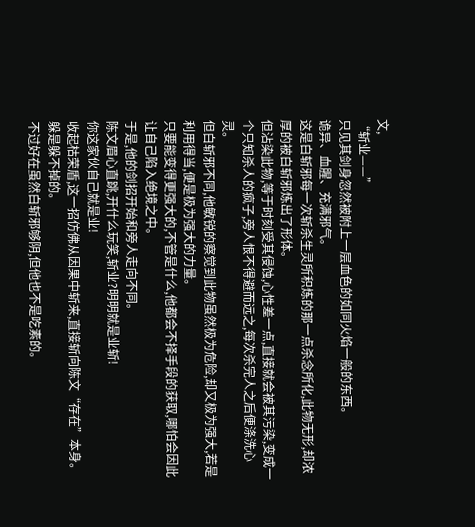文,
“斩业——”
只见其剑身忽然被附上一层血色的如同火焰一般的东西。
诡异、血腥、充满邪气。
这是白斩邪每一次斩杀生灵所积炼的那一点杀念所化,此物无形,却浓厚的被白斩邪炼出了形体。
但沾染此物,等于时刻受其侵蚀,心性差一点,直接就会被其污染,变成一个只知杀人的疯子,旁人恨不得避而远之,每次杀完人之后便涤洗心灵。
但白斩邪不同,他敏锐的察觉到此物虽然极为危险,却又极为强大,若是利用得当,便是极为强大的力量。
只要能变得更强大的,不管是什么,他都会不择手段的获取,哪怕会因此让自己陷入绝境之中。
于是,他的剑招开始和旁人走向不同。
陈文眉心直跳,开什么玩笑,斩业?明明就是业斩!
你这家伙自己就是业!
收起枯荣盾,这一招仿佛从因果中斩来,直接斩向陈文“存在”本身。
躲是躲不掉的。
不过好在虽然白斩邪够阴,但他也不是吃素的。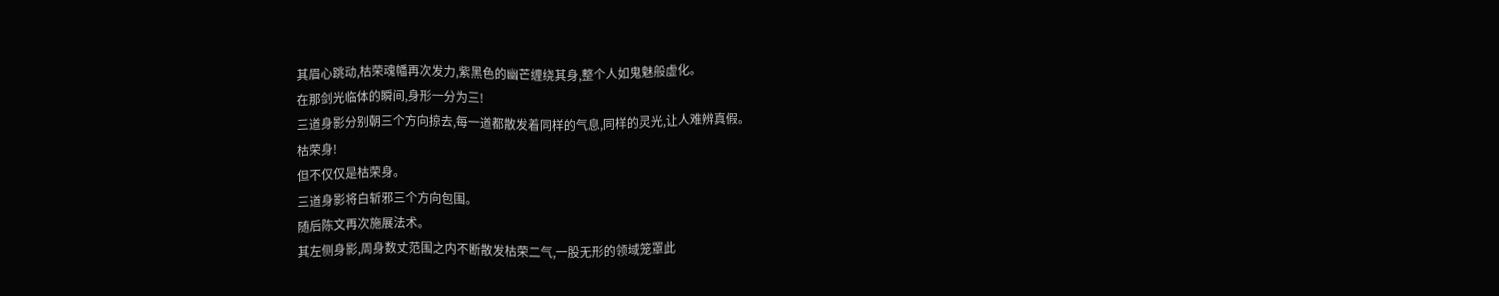其眉心跳动,枯荣魂幡再次发力,紫黑色的幽芒缠绕其身,整个人如鬼魅般虚化。
在那剑光临体的瞬间,身形一分为三!
三道身影分别朝三个方向掠去,每一道都散发着同样的气息,同样的灵光,让人难辨真假。
枯荣身!
但不仅仅是枯荣身。
三道身影将白斩邪三个方向包围。
随后陈文再次施展法术。
其左侧身影,周身数丈范围之内不断散发枯荣二气,一股无形的领域笼罩此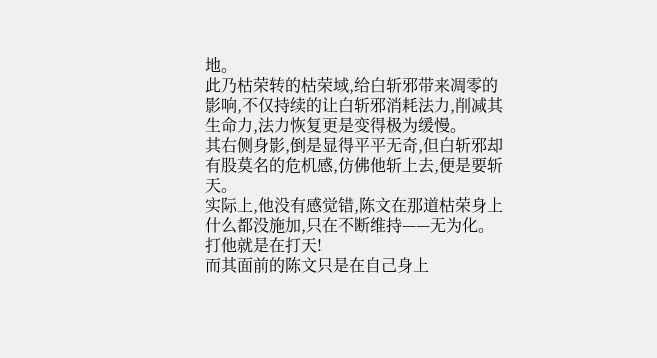地。
此乃枯荣转的枯荣域,给白斩邪带来凋零的影响,不仅持续的让白斩邪消耗法力,削减其生命力,法力恢复更是变得极为缓慢。
其右侧身影,倒是显得平平无奇,但白斩邪却有股莫名的危机感,仿佛他斩上去,便是要斩天。
实际上,他没有感觉错,陈文在那道枯荣身上什么都没施加,只在不断维持——无为化。
打他就是在打天!
而其面前的陈文只是在自己身上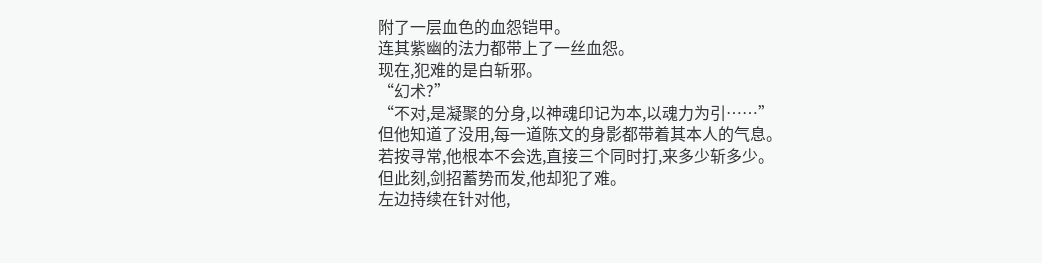附了一层血色的血怨铠甲。
连其紫幽的法力都带上了一丝血怨。
现在,犯难的是白斩邪。
“幻术?”
“不对,是凝聚的分身,以神魂印记为本,以魂力为引……”
但他知道了没用,每一道陈文的身影都带着其本人的气息。
若按寻常,他根本不会选,直接三个同时打,来多少斩多少。
但此刻,剑招蓄势而发,他却犯了难。
左边持续在针对他,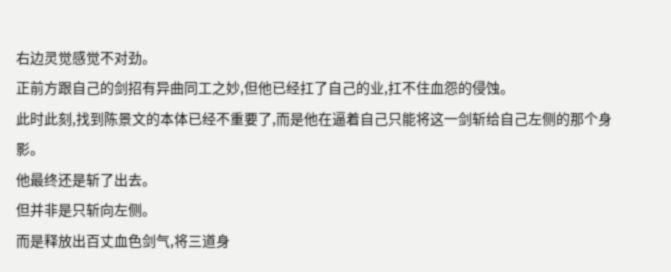右边灵觉感觉不对劲。
正前方跟自己的剑招有异曲同工之妙,但他已经扛了自己的业,扛不住血怨的侵蚀。
此时此刻,找到陈景文的本体已经不重要了,而是他在逼着自己只能将这一剑斩给自己左侧的那个身影。
他最终还是斩了出去。
但并非是只斩向左侧。
而是释放出百丈血色剑气,将三道身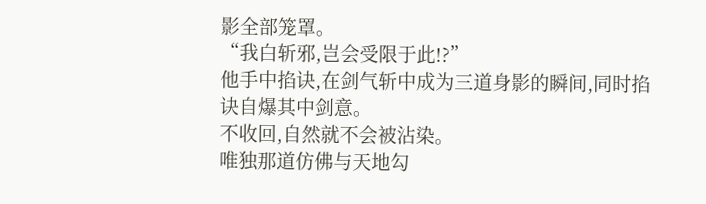影全部笼罩。
“我白斩邪,岂会受限于此!?”
他手中掐诀,在剑气斩中成为三道身影的瞬间,同时掐诀自爆其中剑意。
不收回,自然就不会被沾染。
唯独那道仿佛与天地勾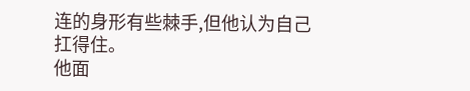连的身形有些棘手,但他认为自己扛得住。
他面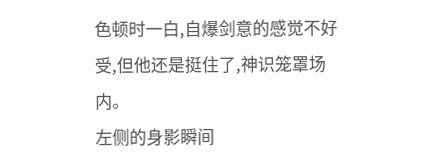色顿时一白,自爆剑意的感觉不好受,但他还是挺住了,神识笼罩场内。
左侧的身影瞬间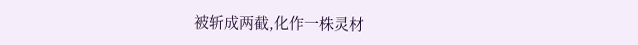被斩成两截,化作一株灵材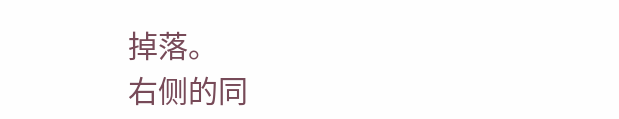掉落。
右侧的同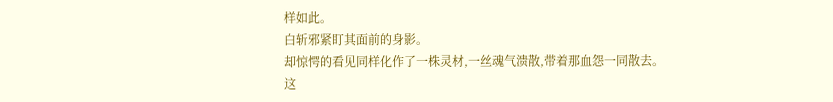样如此。
白斩邪紧盯其面前的身影。
却惊愕的看见同样化作了一株灵材,一丝魂气溃散,带着那血怨一同散去。
这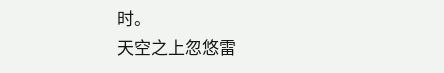时。
天空之上忽悠雷